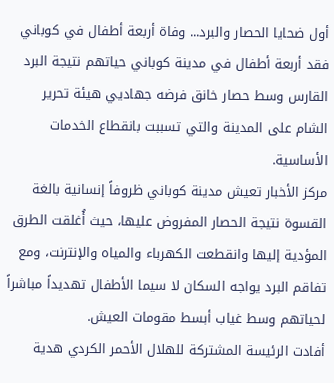أول ضحايا الحصار والبرد... وفاة أربعة أطفال في كوباني
فقد أربعة أطفال في مدينة كوباني حياتهم نتيجة البرد القارس وسط حصار خانق فرضه جهاديي هيئة تحرير الشام على المدينة والتي تسببت بانقطاع الخدمات الأساسية.
مركز الأخبار تعيش مدينة كوباني ظروفاً إنسانية بالغة القسوة نتيجة الحصار المفروض عليها، حيث أُغلقت الطرق المؤدية إليها وانقطعت الكهرباء والمياه والإنترنت، ومع تفاقم البرد يواجه السكان لا سيما الأطفال تهديداً مباشراً لحياتهم وسط غياب أبسط مقومات العيش.
أفادت الرئيسة المشتركة للهلال الأحمر الكردي هدية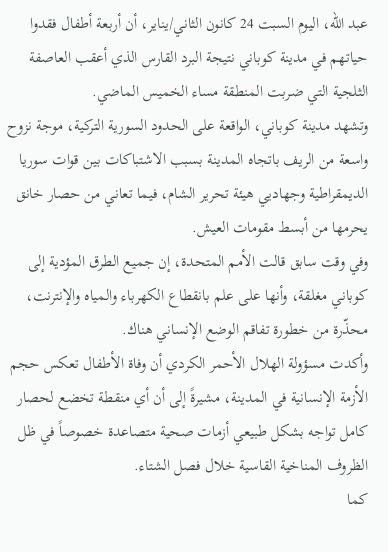عبد الله، اليوم السبت 24 كانون الثاني/يناير، أن أربعة أطفال فقدوا حياتهم في مدينة كوباني نتيجة البرد القارس الذي أعقب العاصفة الثلجية التي ضربت المنطقة مساء الخميس الماضي.
وتشهد مدينة كوباني، الواقعة على الحدود السورية التركية، موجة نزوح واسعة من الريف باتجاه المدينة بسبب الاشتباكات بين قوات سوريا الديمقراطية وجهاديي هيئة تحرير الشام، فيما تعاني من حصار خانق يحرمها من أبسط مقومات العيش.
وفي وقت سابق قالت الأمم المتحدة، إن جميع الطرق المؤدية إلى كوباني مغلقة، وأنها على علم بانقطاع الكهرباء والمياه والإنترنت، محذّرة من خطورة تفاقم الوضع الإنساني هناك.
وأكدت مسؤولة الهلال الأحمر الكردي أن وفاة الأطفال تعكس حجم الأزمة الإنسانية في المدينة، مشيرةً إلى أن أي منقطة تخضع لحصار كامل تواجه بشكل طبيعي أزمات صحية متصاعدة خصوصاً في ظل الظروف المناخية القاسية خلال فصل الشتاء.
كما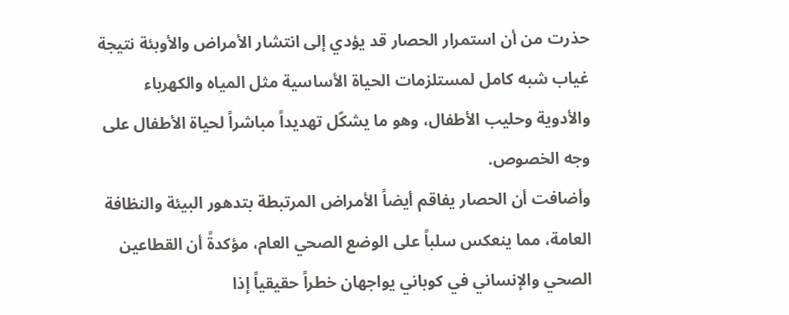حذرت من أن استمرار الحصار قد يؤدي إلى انتشار الأمراض والأوبئة نتيجة غياب شبه كامل لمستلزمات الحياة الأساسية مثل المياه والكهرباء والأدوية وحليب الأطفال، وهو ما يشكّل تهديداً مباشراً لحياة الأطفال على وجه الخصوص.
وأضافت أن الحصار يفاقم أيضاً الأمراض المرتبطة بتدهور البيئة والنظافة العامة، مما ينعكس سلباً على الوضع الصحي العام، مؤكدةً أن القطاعين الصحي والإنساني في كوباني يواجهان خطراً حقيقياً إذا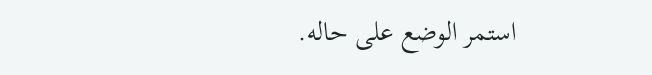استمر الوضع على حاله.